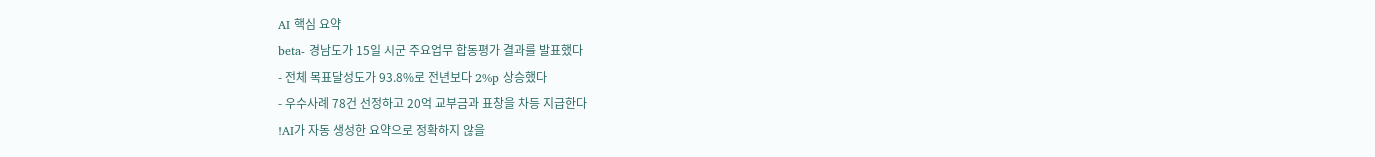AI 핵심 요약
beta- 경남도가 15일 시군 주요업무 합동평가 결과를 발표했다
- 전체 목표달성도가 93.8%로 전년보다 2%p 상승했다
- 우수사례 78건 선정하고 20억 교부금과 표창을 차등 지급한다
!AI가 자동 생성한 요약으로 정확하지 않을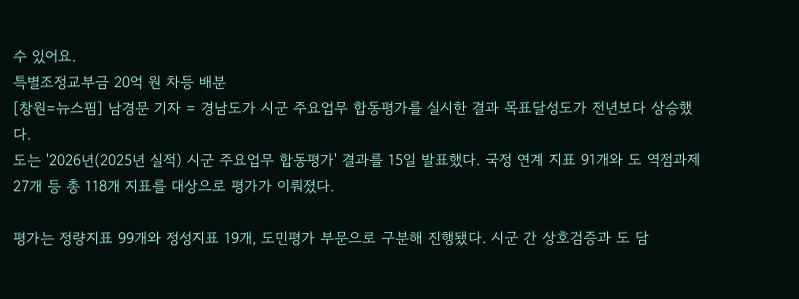수 있어요.
특별조정교부금 20억 원 차등 배분
[창원=뉴스핌] 남경문 기자 = 경남도가 시군 주요업무 합동평가를 실시한 결과 목표달성도가 전년보다 상승했다.
도는 '2026년(2025년 실적) 시군 주요업무 합동평가' 결과를 15일 발표했다. 국정 연계 지표 91개와 도 역점과제 27개 등 총 118개 지표를 대상으로 평가가 이뤄졌다.

평가는 정량지표 99개와 정성지표 19개, 도민평가 부문으로 구분해 진행됐다. 시군 간 상호검증과 도 담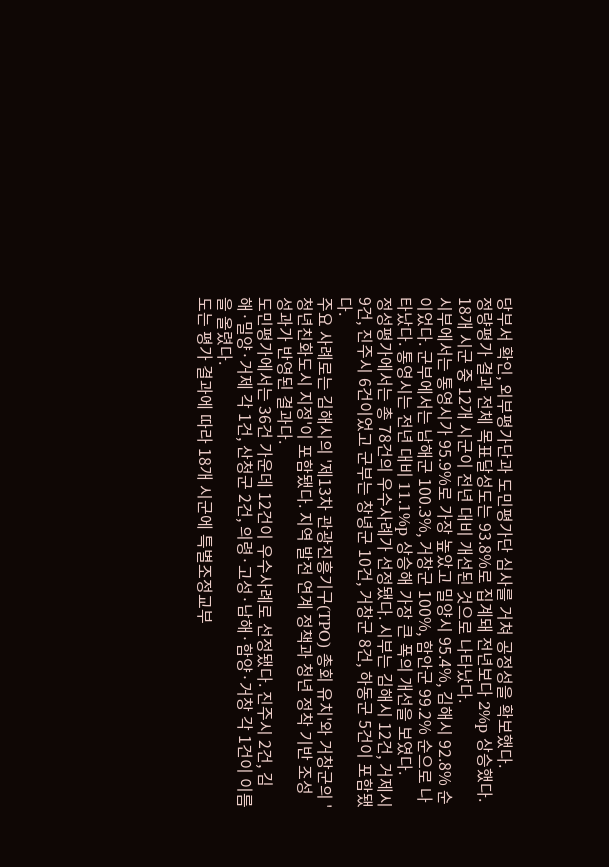당부서 확인, 외부평가단과 도민평가단 심사를 거쳐 공정성을 확보했다.
정량평가 결과 전체 목표달성도는 93.8%로 집계돼 전년보다 2%p 상승했다. 18개 시군 중 12개 시군이 전년 대비 개선된 것으로 나타났다.
시부에서는 통영시가 95.9%로 가장 높았고 밀양시 95.4%, 김해시 92.8% 순이었다. 군부에서는 남해군 100.3%, 거창군 100%, 함안군 99.2% 순으로 나타났다. 통영시는 전년 대비 11.1%p 상승해 가장 큰 폭의 개선을 보였다.
정성평가에서는 총 78건의 우수사례가 선정됐다. 시부는 김해시 12건, 거제시 9건, 진주시 6건이었고 군부는 창녕군 10건, 거창군 8건, 하동군 5건이 포함됐다.
주요 사례로는 김해시의 '제13차 관광진흥기구(TPO) 총회 유치'와 거창군의 '청년친화도시 지정'이 포함됐다. 지역 발전 연계 정책과 청년 정착 기반 조성 성과가 반영된 결과다.
도민평가에서는 36건 가운데 12건이 우수사례로 선정됐다. 진주시 2건, 김해·밀양·거제 각 1건, 산청군 2건, 의령·고성·남해·함양·거창 각 1건이 이름을 올렸다.
도는 평가 결과에 따라 18개 시군에 특별조정교부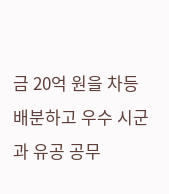금 20억 원을 차등 배분하고 우수 시군과 유공 공무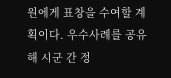원에게 표창을 수여할 계획이다. 우수사례를 공유해 시군 간 정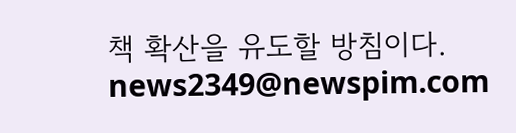책 확산을 유도할 방침이다.
news2349@newspim.com